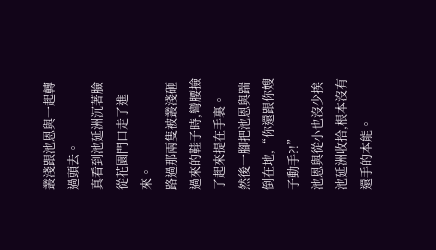叢淺跟池恩與一起轉過頭去。
真看到池延洲沉著臉從花園門口走了進來。
路過那兩隻被叢淺砸過來的鞋子時,彎腰撿了起來提在手裏。
然後一腳把池恩與踹倒在地,“你還跟你嫂子動手?!”
池恩與從小也沒少挨池延洲收拾,根本沒有還手的本能。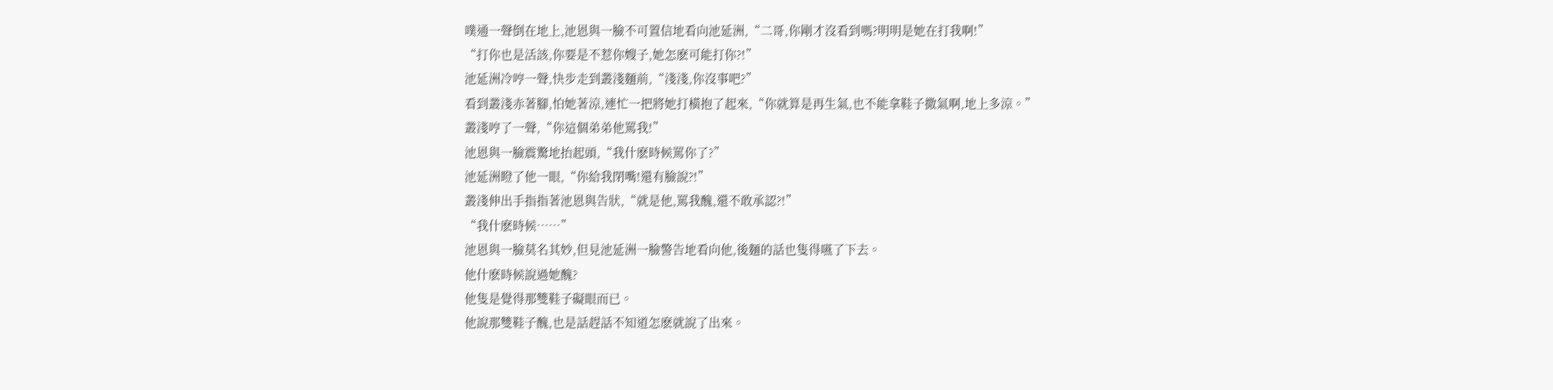噗通一聲倒在地上,池恩與一臉不可置信地看向池延洲,“二哥,你剛才沒看到嗎?明明是她在打我啊!”
“打你也是活該,你要是不惹你嫂子,她怎麽可能打你?!”
池延洲冷哼一聲,快步走到叢淺麵前,“淺淺,你沒事吧?”
看到叢淺赤著腳,怕她著涼,連忙一把將她打橫抱了起來,“你就算是再生氣,也不能拿鞋子撒氣啊,地上多涼。”
叢淺哼了一聲,“你這個弟弟他罵我!”
池恩與一臉震驚地抬起頭,“我什麽時候罵你了?”
池延洲瞪了他一眼,“你給我閉嘴!還有臉說?!”
叢淺伸出手指指著池恩與告狀,“就是他,罵我醜,還不敢承認?!”
“我什麽時候……”
池恩與一臉莫名其妙,但見池延洲一臉警告地看向他,後麵的話也隻得嚥了下去。
他什麽時候說過她醜?
他隻是覺得那雙鞋子礙眼而已。
他說那雙鞋子醜,也是話趕話不知道怎麽就說了出來。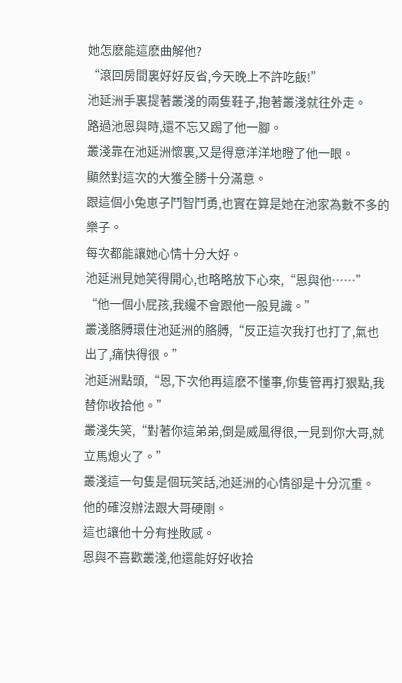她怎麽能這麽曲解他?
“滾回房間裏好好反省,今天晚上不許吃飯!”
池延洲手裏提著叢淺的兩隻鞋子,抱著叢淺就往外走。
路過池恩與時,還不忘又踢了他一腳。
叢淺靠在池延洲懷裏,又是得意洋洋地瞪了他一眼。
顯然對這次的大獲全勝十分滿意。
跟這個小兔崽子鬥智鬥勇,也實在算是她在池家為數不多的樂子。
每次都能讓她心情十分大好。
池延洲見她笑得開心,也略略放下心來,“恩與他……”
“他一個小屁孩,我纔不會跟他一般見識。”
叢淺胳膊環住池延洲的胳膊,“反正這次我打也打了,氣也出了,痛快得很。”
池延洲點頭,“恩,下次他再這麽不懂事,你隻管再打狠點,我替你收拾他。”
叢淺失笑,“對著你這弟弟,倒是威風得很,一見到你大哥,就立馬熄火了。”
叢淺這一句隻是個玩笑話,池延洲的心情卻是十分沉重。
他的確沒辦法跟大哥硬剛。
這也讓他十分有挫敗感。
恩與不喜歡叢淺,他還能好好收拾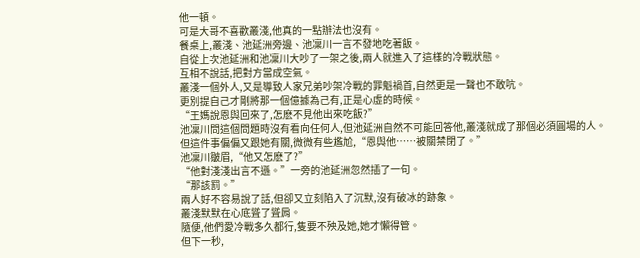他一頓。
可是大哥不喜歡叢淺,他真的一點辦法也沒有。
餐桌上,叢淺、池延洲旁邊、池凜川一言不發地吃著飯。
自從上次池延洲和池凜川大吵了一架之後,兩人就進入了這樣的冷戰狀態。
互相不說話,把對方當成空氣。
叢淺一個外人,又是導致人家兄弟吵架冷戰的罪魁禍首,自然更是一聲也不敢吭。
更別提自己才剛將那一個億據為己有,正是心虛的時候。
“王媽說恩與回來了,怎麽不見他出來吃飯?”
池凜川問這個問題時沒有看向任何人,但池延洲自然不可能回答他,叢淺就成了那個必須圓場的人。
但這件事偏偏又跟她有關,微微有些尷尬,“恩與他……被關禁閉了。”
池凜川皺眉,“他又怎麽了?”
“他對淺淺出言不遜。”一旁的池延洲忽然插了一句。
“那該罰。”
兩人好不容易說了話,但卻又立刻陷入了沉默,沒有破冰的跡象。
叢淺默默在心底聳了聳肩。
隨便,他們愛冷戰多久都行,隻要不殃及她,她才懶得管。
但下一秒,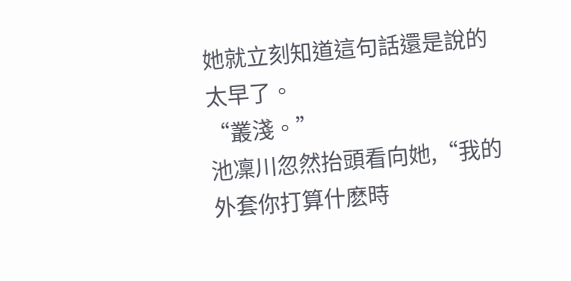她就立刻知道這句話還是說的太早了。
“叢淺。”
池凜川忽然抬頭看向她,“我的外套你打算什麽時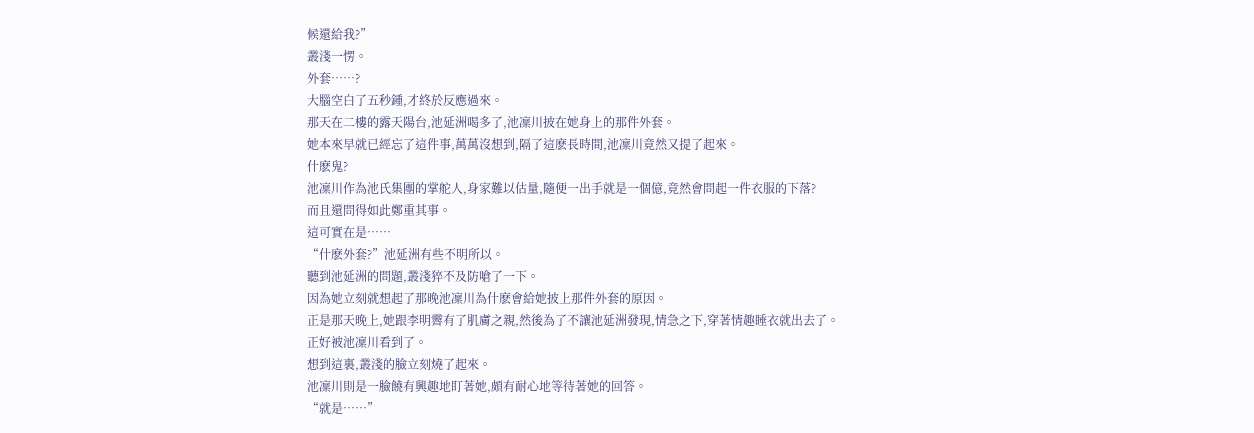候還給我?”
叢淺一愣。
外套……?
大腦空白了五秒鍾,才終於反應過來。
那天在二樓的露天陽台,池延洲喝多了,池凜川披在她身上的那件外套。
她本來早就已經忘了這件事,萬萬沒想到,隔了這麽長時間,池凜川竟然又提了起來。
什麽鬼?
池凜川作為池氏集團的掌舵人,身家難以估量,隨便一出手就是一個億,竟然會問起一件衣服的下落?
而且還問得如此鄭重其事。
這可實在是……
“什麽外套?”池延洲有些不明所以。
聽到池延洲的問題,叢淺猝不及防嗆了一下。
因為她立刻就想起了那晚池凜川為什麽會給她披上那件外套的原因。
正是那天晚上,她跟李明霽有了肌膚之親,然後為了不讓池延洲發現,情急之下,穿著情趣睡衣就出去了。
正好被池凜川看到了。
想到這裏,叢淺的臉立刻燒了起來。
池凜川則是一臉饒有興趣地盯著她,頗有耐心地等待著她的回答。
“就是……”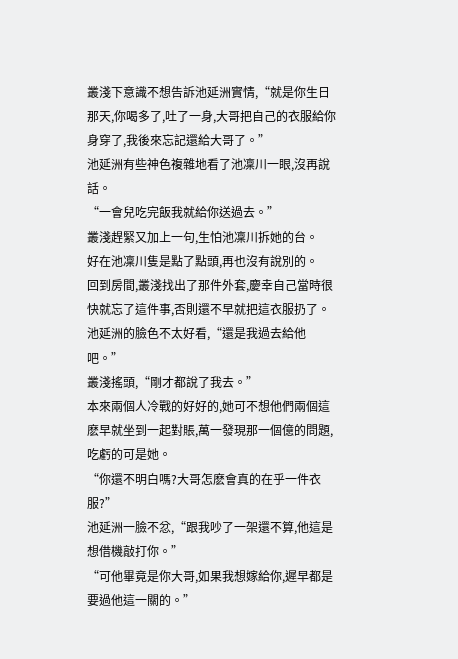叢淺下意識不想告訴池延洲實情,“就是你生日那天,你喝多了,吐了一身,大哥把自己的衣服給你身穿了,我後來忘記還給大哥了。”
池延洲有些神色複雜地看了池凜川一眼,沒再說話。
“一會兒吃完飯我就給你送過去。”
叢淺趕緊又加上一句,生怕池凜川拆她的台。
好在池凜川隻是點了點頭,再也沒有說別的。
回到房間,叢淺找出了那件外套,慶幸自己當時很快就忘了這件事,否則還不早就把這衣服扔了。
池延洲的臉色不太好看,“還是我過去給他吧。”
叢淺搖頭,“剛才都說了我去。”
本來兩個人冷戰的好好的,她可不想他們兩個這麽早就坐到一起對賬,萬一發現那一個億的問題,吃虧的可是她。
“你還不明白嗎?大哥怎麽會真的在乎一件衣服?”
池延洲一臉不忿,“跟我吵了一架還不算,他這是想借機敲打你。”
“可他畢竟是你大哥,如果我想嫁給你,遲早都是要過他這一關的。”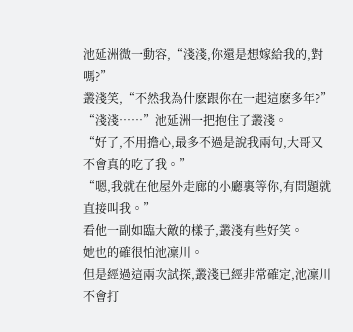池延洲微一動容,“淺淺,你還是想嫁給我的,對嗎?”
叢淺笑,“不然我為什麽跟你在一起這麽多年?”
“淺淺……”池延洲一把抱住了叢淺。
“好了,不用擔心,最多不過是說我兩句,大哥又不會真的吃了我。”
“嗯,我就在他屋外走廊的小廳裏等你,有問題就直接叫我。”
看他一副如臨大敵的樣子,叢淺有些好笑。
她也的確很怕池凜川。
但是經過這兩次試探,叢淺已經非常確定,池凜川不會打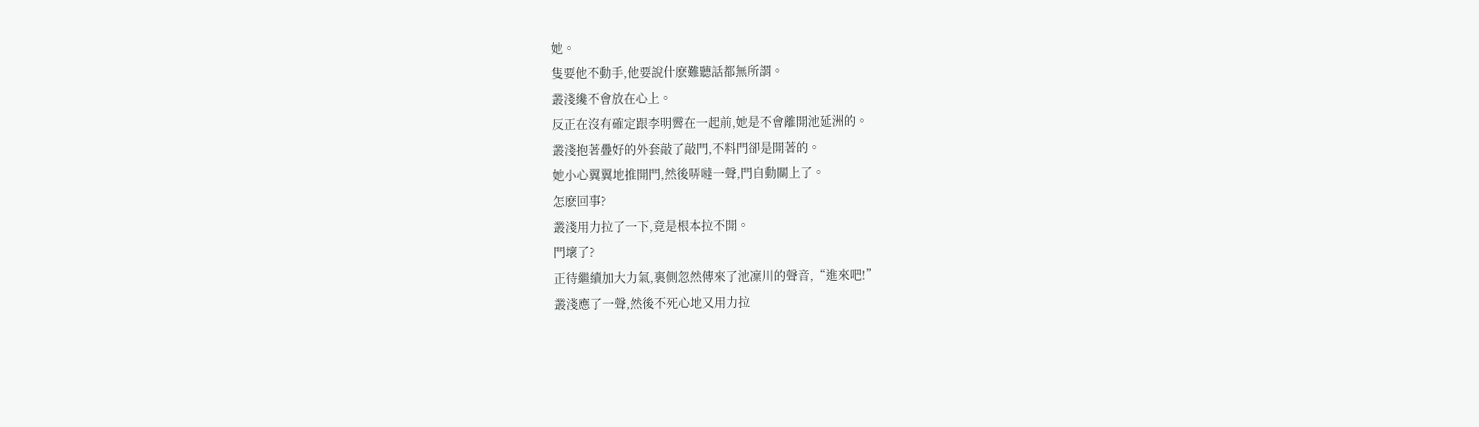她。
隻要他不動手,他要說什麽難聽話都無所謂。
叢淺纔不會放在心上。
反正在沒有確定跟李明霽在一起前,她是不會離開池延洲的。
叢淺抱著疊好的外套敲了敲門,不料門卻是開著的。
她小心翼翼地推開門,然後哢噠一聲,門自動關上了。
怎麽回事?
叢淺用力拉了一下,竟是根本拉不開。
門壞了?
正待繼續加大力氣,裏側忽然傳來了池凜川的聲音,“進來吧!”
叢淺應了一聲,然後不死心地又用力拉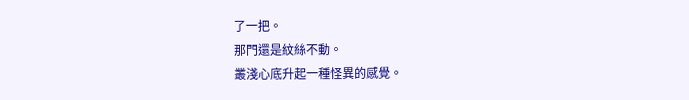了一把。
那門還是紋絲不動。
叢淺心底升起一種怪異的感覺。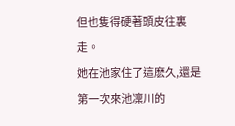但也隻得硬著頭皮往裏走。
她在池家住了這麽久,還是第一次來池凜川的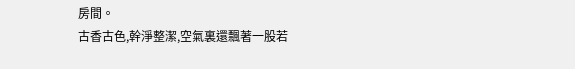房間。
古香古色,幹淨整潔,空氣裏還飄著一股若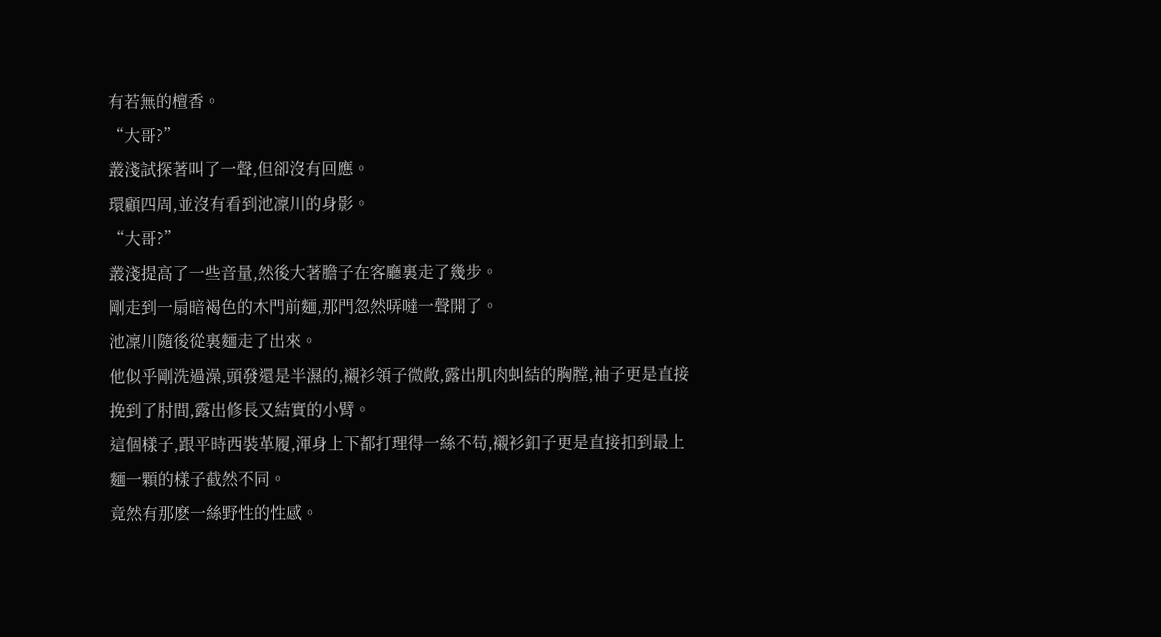有若無的檀香。
“大哥?”
叢淺試探著叫了一聲,但卻沒有回應。
環顧四周,並沒有看到池凜川的身影。
“大哥?”
叢淺提高了一些音量,然後大著膽子在客廳裏走了幾步。
剛走到一扇暗褐色的木門前麵,那門忽然哢噠一聲開了。
池凜川隨後從裏麵走了出來。
他似乎剛洗過澡,頭發還是半濕的,襯衫領子微敞,露出肌肉虯結的胸膛,袖子更是直接挽到了肘間,露出修長又結實的小臂。
這個樣子,跟平時西裝革履,渾身上下都打理得一絲不苟,襯衫釦子更是直接扣到最上麵一顆的樣子截然不同。
竟然有那麽一絲野性的性感。